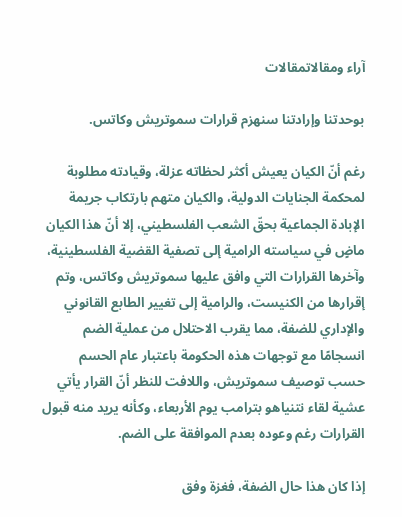آراء ومقالاتمقالات

بوحدتنا وإرادتنا سنهزم قرارات سموتريش وكاتس.

رغم أنّ الكيان يعيش أكثر لحظاته عزلة، وقيادته مطلوبة لمحكمة الجنايات الدولية، والكيان متهم بارتكاب جريمة الإبادة الجماعية بحقّ الشعب الفلسطيني، إلا أنّ هذا الكيان ماضٍ في سياسته الرامية إلى تصفية القضية الفلسطينية، وآخرها القرارات التي وافق عليها سموتريش وكاتس، وتم إقرارها من الكنيست، والرامية إلى تغيير الطابع القانوني والإداري للضفة، مما يقرب الاحتلال من عملية الضم انسجامًا مع توجهات هذه الحكومة باعتبار عام الحسم حسب توصيف سموتريش، واللافت للنظر أنّ القرار يأتي عشية لقاء نتنياهو بترامب يوم الأربعاء، وكأنه يريد منه قبول القرارات رغم وعوده بعدم الموافقة على الضم.

إذا كان هذا حال الضفة، فغزة وفق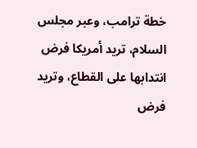خطة ترامب، وعبر مجلس السلام، تريد أمريكا فرض انتدابها على القطاع، وتريد فرض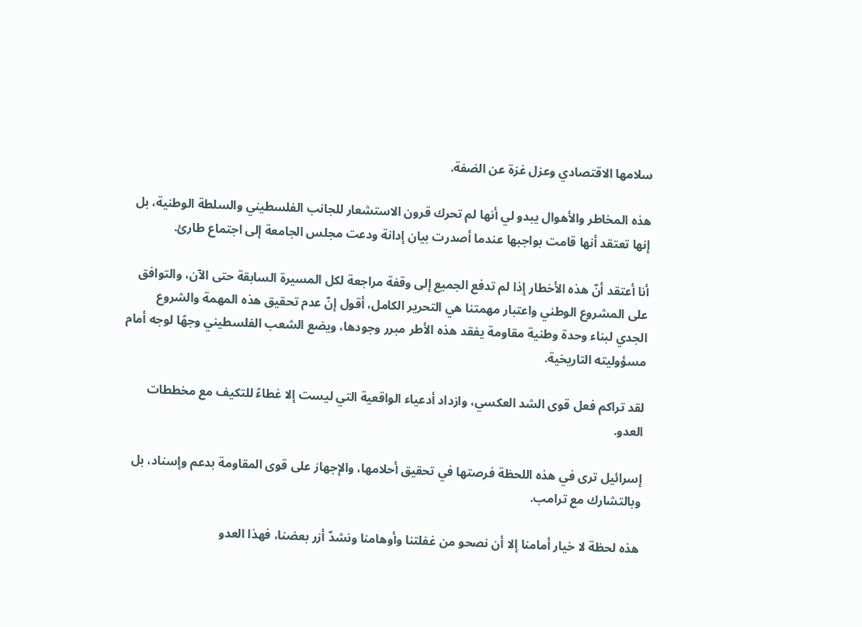سلامها الاقتصادي وعزل غزة عن الضفة.

هذه المخاطر والأهوال يبدو لي أنها لم تحرك قرون الاستشعار للجانب الفلسطيني والسلطة الوطنية، بل إنها تعتقد أنها قامت بواجبها عندما أصدرت بيان إدانة ودعت مجلس الجامعة إلى اجتماع طارئ.

أنا أعتقد أنّ هذه الأخطار إذا لم تدفع الجميع إلى وقفة مراجعة لكل المسيرة السابقة حتى الآن، والتوافق على المشروع الوطني واعتبار مهمتنا هي التحرير الكامل، أقول إنّ عدم تحقيق هذه المهمة والشروع الجدي لبناء وحدة وطنية مقاومة يفقد هذه الأطر مبرر وجودها، ويضع الشعب الفلسطيني وجهًا لوجه أمام مسؤوليته التاريخية.

لقد تراكم فعل قوى الشد العكسي، وازداد أدعياء الواقعية التي ليست إلا غطاءً للتكيف مع مخططات العدو.

إسرائيل ترى في هذه اللحظة فرصتها في تحقيق أحلامها، والإجهاز على قوى المقاومة بدعم وإسناد، بل وبالتشارك مع ترامب.

هذه لحظة لا خيار أمامنا إلا أن نصحو من غفلتنا وأوهامنا ونشدّ أزر بعضنا، فهذا العدو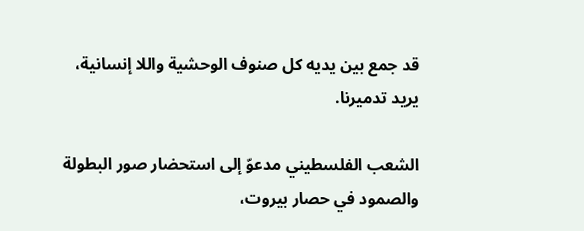قد جمع بين يديه كل صنوف الوحشية واللا إنسانية، يريد تدميرنا.

الشعب الفلسطيني مدعوّ إلى استحضار صور البطولة والصمود في حصار بيروت،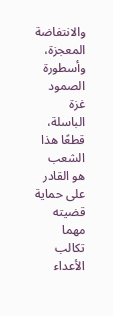والانتفاضة المعجزة، وأسطورة الصمود غزة الباسلة، قطعًا هذا الشعب هو القادر على حماية قضيته مهما تكالب الأعداء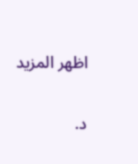اظهر المزيد

د.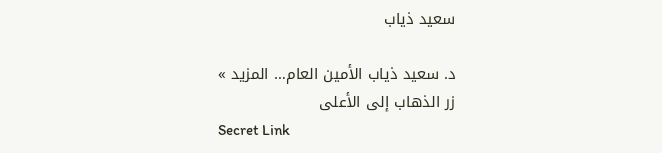سعيد ذياب

د. سعيد ذياب الأمين العام… المزيد »
زر الذهاب إلى الأعلى
Secret Link